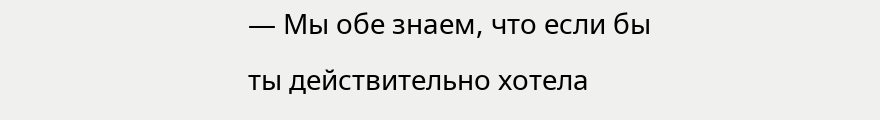— Мы обе знаем, что если бы ты действительно хотела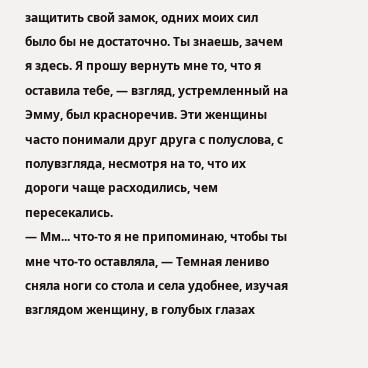защитить свой замок, одних моих сил было бы не достаточно. Ты знаешь, зачем я здесь. Я прошу вернуть мне то, что я оставила тебе, — взгляд, устремленный на Эмму, был красноречив. Эти женщины часто понимали друг друга с полуслова, с полувзгляда, несмотря на то, что их дороги чаще расходились, чем пересекались.
— Мм... что-то я не припоминаю, чтобы ты мне что-то оставляла, — Темная лениво сняла ноги со стола и села удобнее, изучая взглядом женщину, в голубых глазах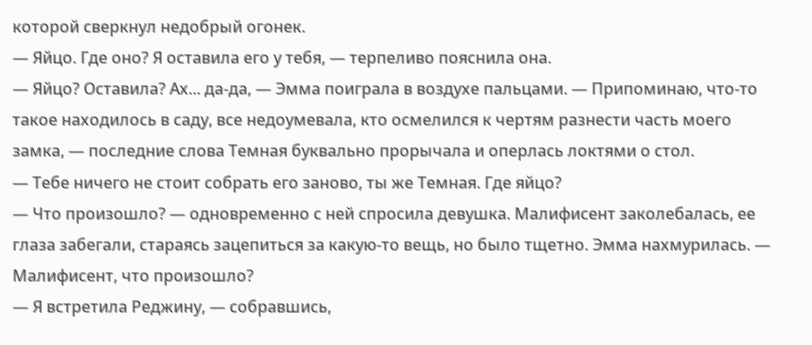которой сверкнул недобрый огонек.
— Яйцо. Где оно? Я оставила его у тебя, — терпеливо пояснила она.
— Яйцо? Оставила? Ах... да-да, — Эмма поиграла в воздухе пальцами. — Припоминаю, что-то такое находилось в саду, все недоумевала, кто осмелился к чертям разнести часть моего замка, — последние слова Темная буквально прорычала и оперлась локтями о стол.
— Тебе ничего не стоит собрать его заново, ты же Темная. Где яйцо?
— Что произошло? — одновременно с ней спросила девушка. Малифисент заколебалась, ее глаза забегали, стараясь зацепиться за какую-то вещь, но было тщетно. Эмма нахмурилась. — Малифисент, что произошло?
— Я встретила Реджину, — собравшись,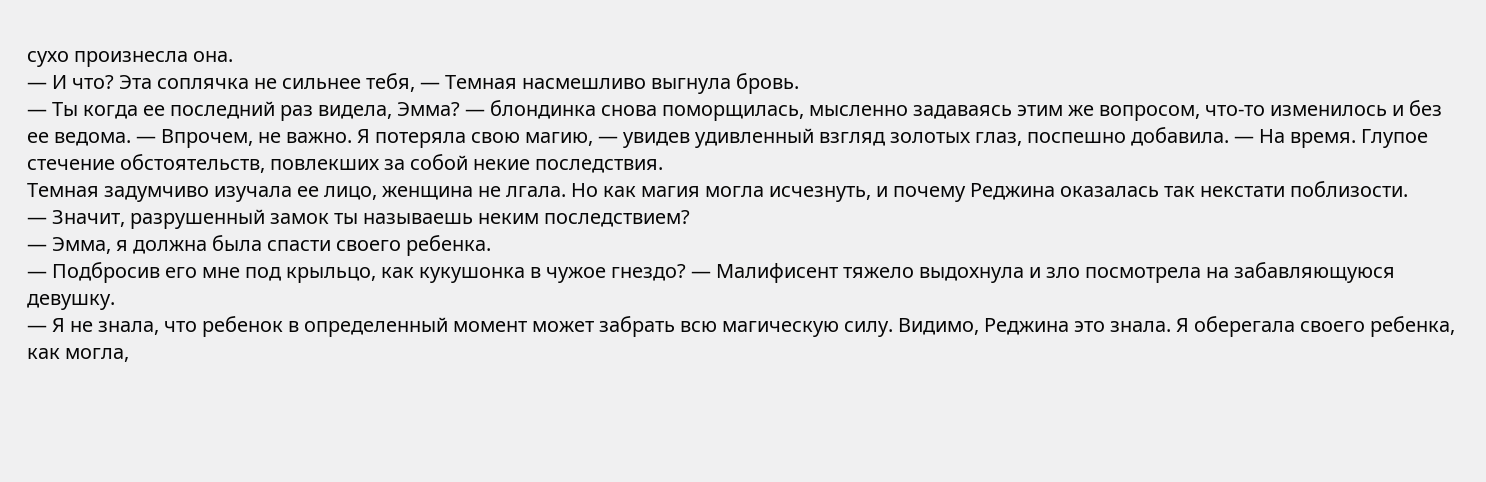сухо произнесла она.
— И что? Эта соплячка не сильнее тебя, — Темная насмешливо выгнула бровь.
— Ты когда ее последний раз видела, Эмма? — блондинка снова поморщилась, мысленно задаваясь этим же вопросом, что-то изменилось и без ее ведома. — Впрочем, не важно. Я потеряла свою магию, — увидев удивленный взгляд золотых глаз, поспешно добавила. — На время. Глупое стечение обстоятельств, повлекших за собой некие последствия.
Темная задумчиво изучала ее лицо, женщина не лгала. Но как магия могла исчезнуть, и почему Реджина оказалась так некстати поблизости.
— Значит, разрушенный замок ты называешь неким последствием?
— Эмма, я должна была спасти своего ребенка.
— Подбросив его мне под крыльцо, как кукушонка в чужое гнездо? — Малифисент тяжело выдохнула и зло посмотрела на забавляющуюся девушку.
— Я не знала, что ребенок в определенный момент может забрать всю магическую силу. Видимо, Реджина это знала. Я оберегала своего ребенка, как могла,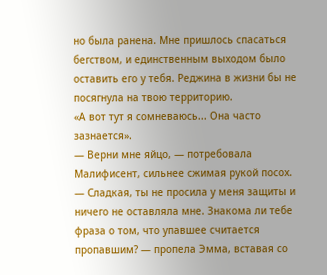но была ранена. Мне пришлось спасаться бегством, и единственным выходом было оставить его у тебя. Реджина в жизни бы не посягнула на твою территорию.
«А вот тут я сомневаюсь... Она часто зазнается».
— Верни мне яйцо, — потребовала Малифисент, сильнее сжимая рукой посох.
— Сладкая, ты не просила у меня защиты и ничего не оставляла мне. Знакома ли тебе фраза о том, что упавшее считается пропавшим? — пропела Эмма, вставая со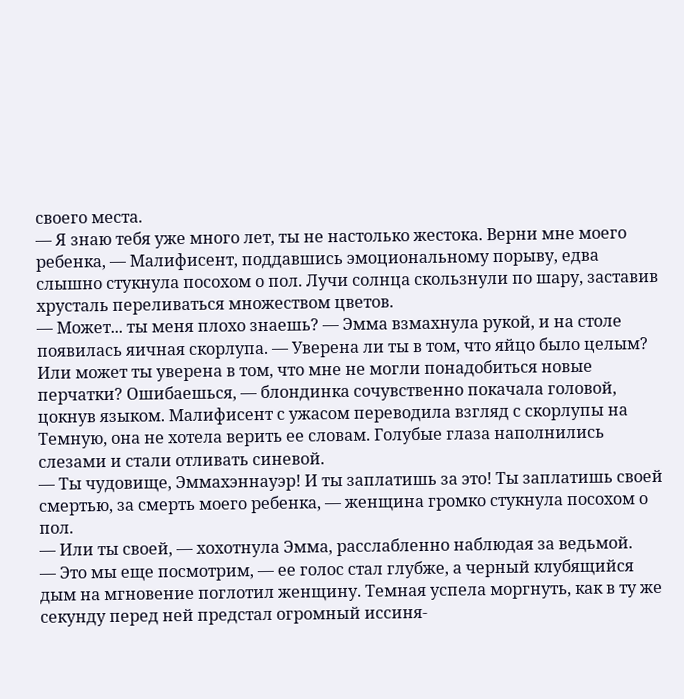своего места.
— Я знаю тебя уже много лет, ты не настолько жестока. Верни мне моего ребенка, — Малифисент, поддавшись эмоциональному порыву, едва слышно стукнула посохом о пол. Лучи солнца скользнули по шару, заставив хрусталь переливаться множеством цветов.
— Может... ты меня плохо знаешь? — Эмма взмахнула рукой, и на столе появилась яичная скорлупа. — Уверена ли ты в том, что яйцо было целым? Или может ты уверена в том, что мне не могли понадобиться новые перчатки? Ошибаешься, — блондинка сочувственно покачала головой, цокнув языком. Малифисент с ужасом переводила взгляд с скорлупы на Темную, она не хотела верить ее словам. Голубые глаза наполнились слезами и стали отливать синевой.
— Ты чудовище, Эммахэннауэр! И ты заплатишь за это! Ты заплатишь своей смертью, за смерть моего ребенка, — женщина громко стукнула посохом о пол.
— Или ты своей, — хохотнула Эмма, расслабленно наблюдая за ведьмой.
— Это мы еще посмотрим, — ее голос стал глубже, а черный клубящийся дым на мгновение поглотил женщину. Темная успела моргнуть, как в ту же секунду перед ней предстал огромный иссиня-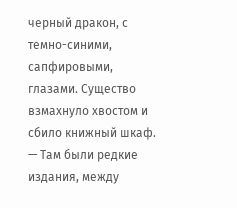черный дракон, с темно-синими, сапфировыми, глазами. Существо взмахнуло хвостом и сбило книжный шкаф.
— Там были редкие издания, между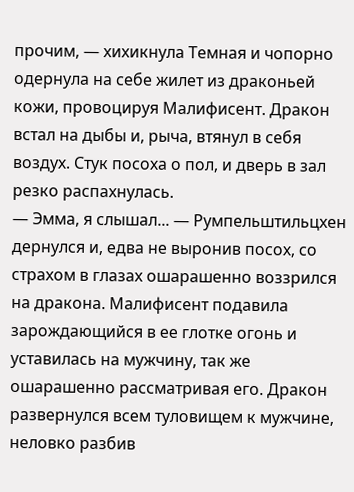прочим, — хихикнула Темная и чопорно одернула на себе жилет из драконьей кожи, провоцируя Малифисент. Дракон встал на дыбы и, рыча, втянул в себя воздух. Стук посоха о пол, и дверь в зал резко распахнулась.
— Эмма, я слышал... — Румпельштильцхен дернулся и, едва не выронив посох, со страхом в глазах ошарашенно воззрился на дракона. Малифисент подавила зарождающийся в ее глотке огонь и уставилась на мужчину, так же ошарашенно рассматривая его. Дракон развернулся всем туловищем к мужчине, неловко разбив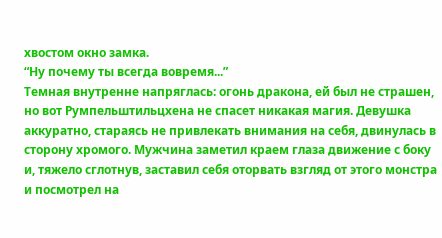хвостом окно замка.
“Ну почему ты всегда вовремя...”
Темная внутренне напряглась: огонь дракона, ей был не страшен, но вот Румпельштильцхена не спасет никакая магия. Девушка аккуратно, стараясь не привлекать внимания на себя, двинулась в сторону хромого. Мужчина заметил краем глаза движение с боку и, тяжело сглотнув, заставил себя оторвать взгляд от этого монстра и посмотрел на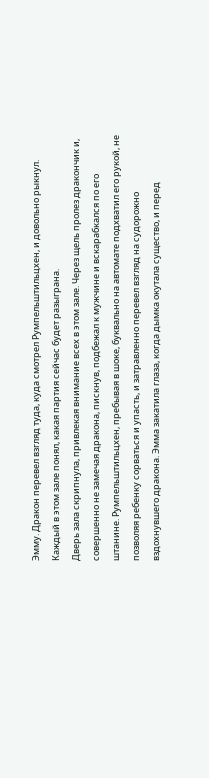Эмму. Дракон перевел взгляд туда, куда смотрел Румпельштильцхен, и довольно рыкнул. Каждый в этом зале понял, какая партия сейчас будет разыграна.
Дверь зала скрипнула, привлекая внимание всех в этом зале. Через щель пролез дракончик и, совершенно не замечая дракона, пискнув, подбежал к мужчине и вскарабкался по его штанине. Румпельштильцхен, пребывая в шоке, буквально на автомате подхватил его рукой, не позволяя ребенку сорваться и упасть, и затравленно перевел взгляд на судорожно вздохнувшего дракона. Эмма закатила глаза, когда дымка окутала существо, и перед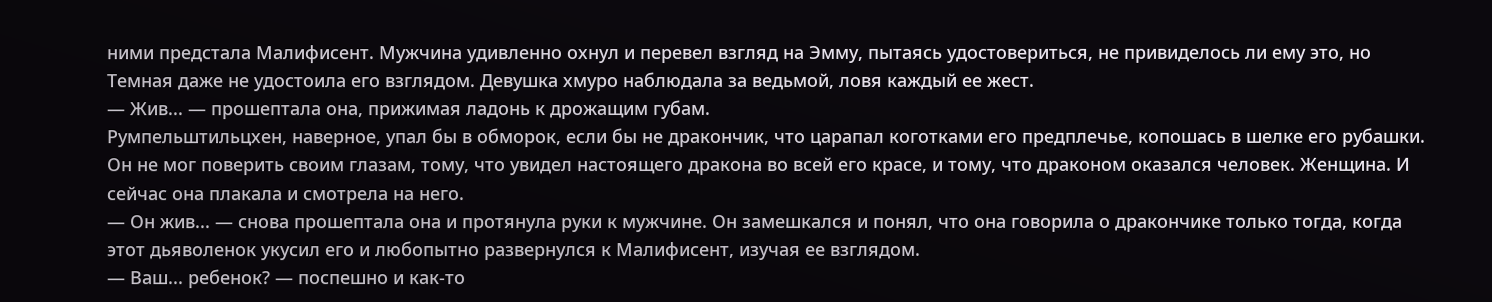ними предстала Малифисент. Мужчина удивленно охнул и перевел взгляд на Эмму, пытаясь удостовериться, не привиделось ли ему это, но Темная даже не удостоила его взглядом. Девушка хмуро наблюдала за ведьмой, ловя каждый ее жест.
— Жив... — прошептала она, прижимая ладонь к дрожащим губам.
Румпельштильцхен, наверное, упал бы в обморок, если бы не дракончик, что царапал коготками его предплечье, копошась в шелке его рубашки. Он не мог поверить своим глазам, тому, что увидел настоящего дракона во всей его красе, и тому, что драконом оказался человек. Женщина. И сейчас она плакала и смотрела на него.
— Он жив... — снова прошептала она и протянула руки к мужчине. Он замешкался и понял, что она говорила о дракончике только тогда, когда этот дьяволенок укусил его и любопытно развернулся к Малифисент, изучая ее взглядом.
— Ваш... ребенок? — поспешно и как-то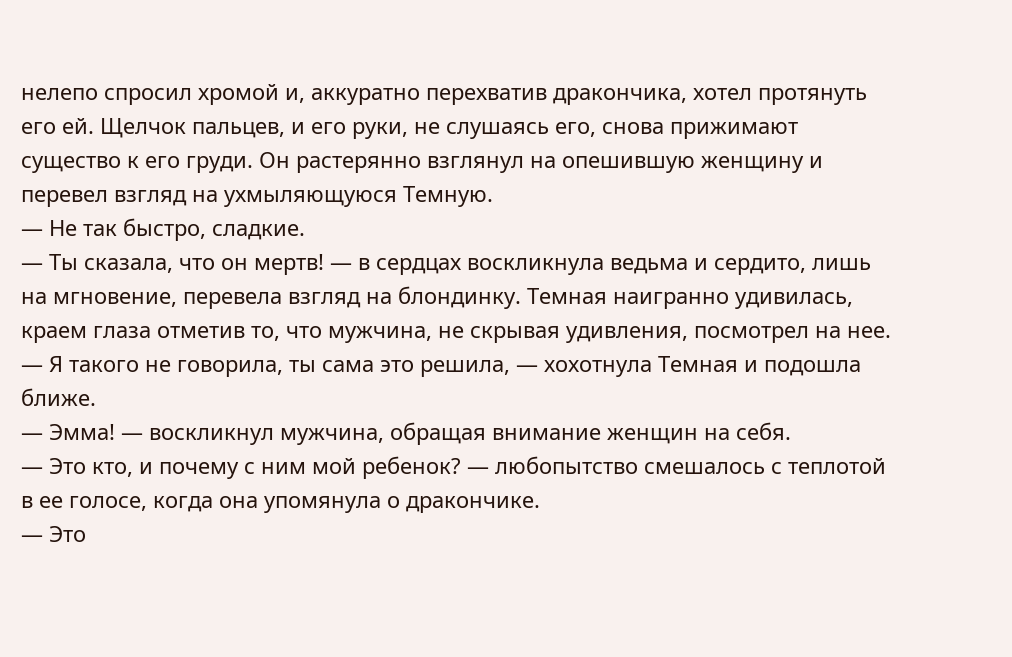нелепо спросил хромой и, аккуратно перехватив дракончика, хотел протянуть его ей. Щелчок пальцев, и его руки, не слушаясь его, снова прижимают существо к его груди. Он растерянно взглянул на опешившую женщину и перевел взгляд на ухмыляющуюся Темную.
— Не так быстро, сладкие.
— Ты сказала, что он мертв! — в сердцах воскликнула ведьма и сердито, лишь на мгновение, перевела взгляд на блондинку. Темная наигранно удивилась, краем глаза отметив то, что мужчина, не скрывая удивления, посмотрел на нее.
— Я такого не говорила, ты сама это решила, — хохотнула Темная и подошла ближе.
— Эмма! — воскликнул мужчина, обращая внимание женщин на себя.
— Это кто, и почему с ним мой ребенок? — любопытство смешалось с теплотой в ее голосе, когда она упомянула о дракончике.
— Это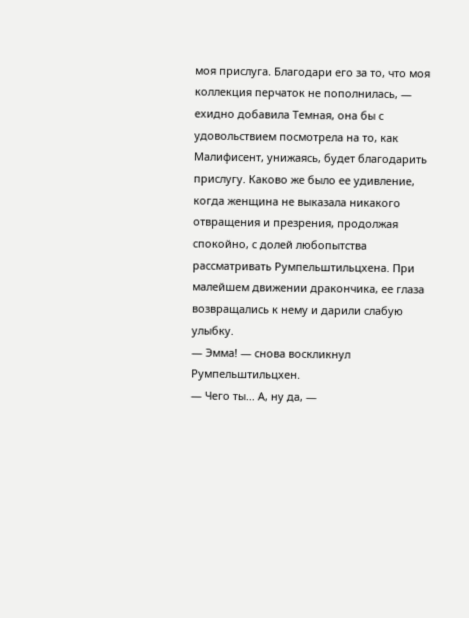моя прислуга. Благодари его за то, что моя коллекция перчаток не пополнилась, — ехидно добавила Темная, она бы с удовольствием посмотрела на то, как Малифисент, унижаясь, будет благодарить прислугу. Каково же было ее удивление, когда женщина не выказала никакого отвращения и презрения, продолжая спокойно, с долей любопытства рассматривать Румпельштильцхена. При малейшем движении дракончика, ее глаза возвращались к нему и дарили слабую улыбку.
— Эмма! — снова воскликнул Румпельштильцхен.
— Чего ты... А, ну да, —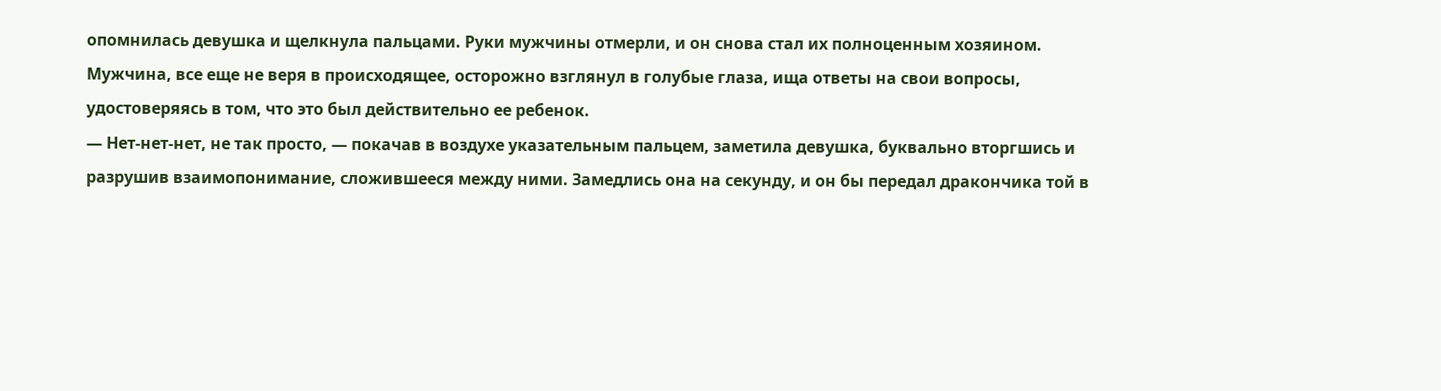опомнилась девушка и щелкнула пальцами. Руки мужчины отмерли, и он снова стал их полноценным хозяином. Мужчина, все еще не веря в происходящее, осторожно взглянул в голубые глаза, ища ответы на свои вопросы, удостоверяясь в том, что это был действительно ее ребенок.
— Нет-нет-нет, не так просто, — покачав в воздухе указательным пальцем, заметила девушка, буквально вторгшись и разрушив взаимопонимание, сложившееся между ними. Замедлись она на секунду, и он бы передал дракончика той в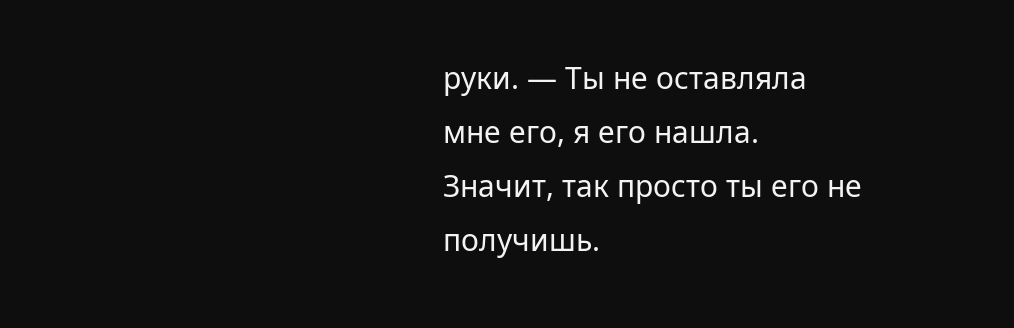руки. — Ты не оставляла мне его, я его нашла. Значит, так просто ты его не получишь.